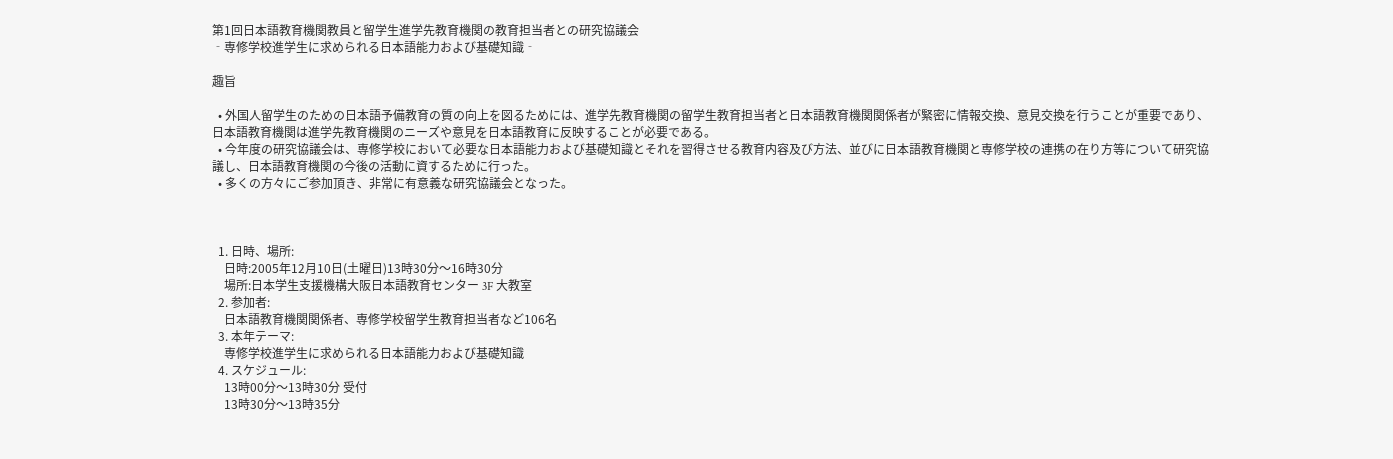第1回日本語教育機関教員と留学生進学先教育機関の教育担当者との研究協議会
‐専修学校進学生に求められる日本語能力および基礎知識‐

趣旨

  • 外国人留学生のための日本語予備教育の質の向上を図るためには、進学先教育機関の留学生教育担当者と日本語教育機関関係者が緊密に情報交換、意見交換を行うことが重要であり、日本語教育機関は進学先教育機関のニーズや意見を日本語教育に反映することが必要である。
  • 今年度の研究協議会は、専修学校において必要な日本語能力および基礎知識とそれを習得させる教育内容及び方法、並びに日本語教育機関と専修学校の連携の在り方等について研究協議し、日本語教育機関の今後の活動に資するために行った。
  • 多くの方々にご参加頂き、非常に有意義な研究協議会となった。



  1. 日時、場所:
    日時:2005年12月10日(土曜日)13時30分〜16時30分
    場所:日本学生支援機構大阪日本語教育センター 3F 大教室
  2. 参加者:
    日本語教育機関関係者、専修学校留学生教育担当者など106名
  3. 本年テーマ:
    専修学校進学生に求められる日本語能力および基礎知識
  4. スケジュール:
    13時00分〜13時30分 受付
    13時30分〜13時35分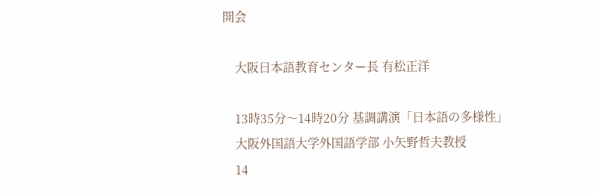開会

    大阪日本語教育センター長 有松正洋

    13時35分〜14時20分 基調講演「日本語の多様性」
    大阪外国語大学外国語学部 小矢野哲夫教授
    14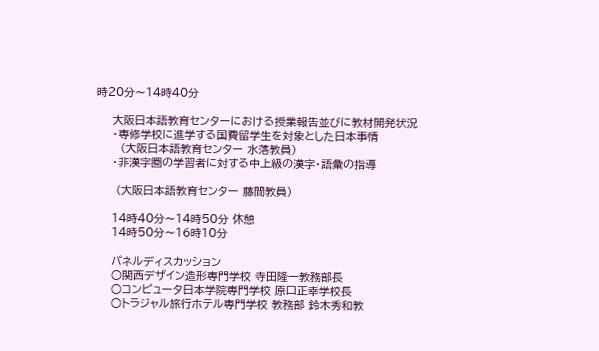時20分〜14時40分

    大阪日本語教育センターにおける授業報告並びに教材開発状況
    ・専修学校に進学する国費留学生を対象とした日本事情
      (大阪日本語教育センター 水落教員)
    ・非漢字圏の学習者に対する中上級の漢字・語彙の指導

     (大阪日本語教育センター 藤間教員)

    14時40分〜14時50分 休憩
    14時50分〜16時10分

    パネルディスカッション
    ○関西デザイン造形専門学校 寺田隆一教務部長
    ○コンピュータ日本学院専門学校 原口正幸学校長
    ○トラジャル旅行ホテル専門学校 教務部 鈴木秀和教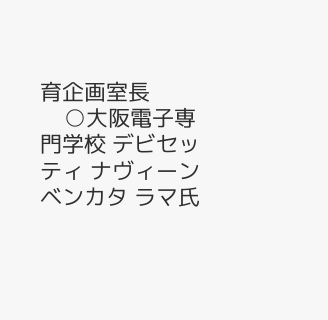育企画室長
    ○大阪電子専門学校 デビセッティ ナヴィーン ベンカタ ラマ氏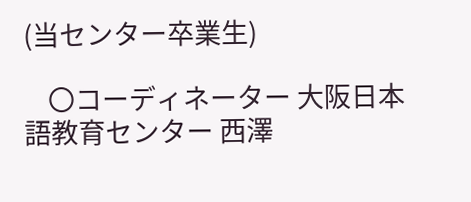(当センター卒業生)

    〇コーディネーター 大阪日本語教育センター 西澤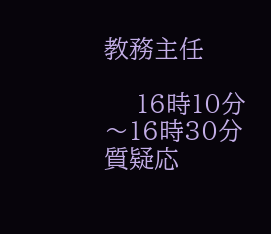教務主任

    16時10分〜16時30分 質疑応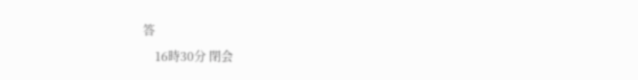答
    16時30分 閉会